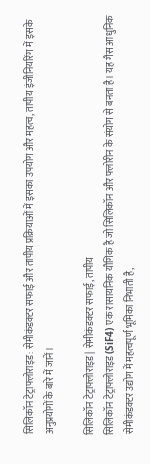सिलिकॉन टेट्राफ्लोराइड: सेमीकंडक्टर सफाई और तापीय प्रक्रियाओं में इसका उपयोग और महत्व, तापीय इंजीनियरिंग में इसके अनुप्रयोगों के बारे में जानें।

सिलिकॉन टेट्राफ्लोराइड | सेमीकंडक्टर सफाई, तापीय
सिलिकॉन टेट्राफ्लोराइड (SiF4) एक रासायनिक यौगिक है जो सिलिकॉन और फ्लोरीन के संयोग से बनता है। यह गैस आधुनिक सेमीकंडक्टर उद्योग में महत्वपूर्ण भूमिका निभाती है,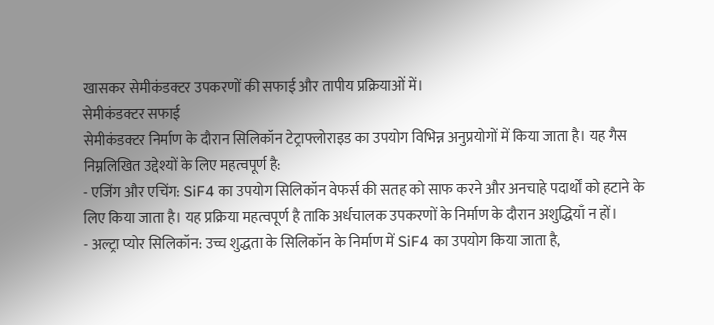खासकर सेमीकंडक्टर उपकरणों की सफाई और तापीय प्रक्रियाओं में।
सेमीकंडक्टर सफाई
सेमीकंडक्टर निर्माण के दौरान सिलिकॉन टेट्राफ्लोराइड का उपयोग विभिन्न अनुप्रयोगों में किया जाता है। यह गैस निम्नलिखित उद्देश्यों के लिए महत्वपूर्ण है:
- एजिंग और एचिंग: SiF4 का उपयोग सिलिकॉन वेफर्स की सतह को साफ करने और अनचाहे पदार्थों को हटाने के लिए किया जाता है। यह प्रक्रिया महत्वपूर्ण है ताकि अर्धचालक उपकरणों के निर्माण के दौरान अशुद्धियाँ न हों।
- अल्ट्रा प्योर सिलिकॉन: उच्च शुद्धता के सिलिकॉन के निर्माण में SiF4 का उपयोग किया जाता है,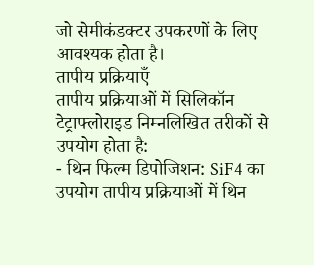जो सेमीकंडक्टर उपकरणों के लिए आवश्यक होता है।
तापीय प्रक्रियाएँ
तापीय प्रक्रियाओं में सिलिकॉन टेट्राफ्लोराइड निम्नलिखित तरीकों से उपयोग होता है:
- थिन फिल्म डिपोजिशन: SiF4 का उपयोग तापीय प्रक्रियाओं में थिन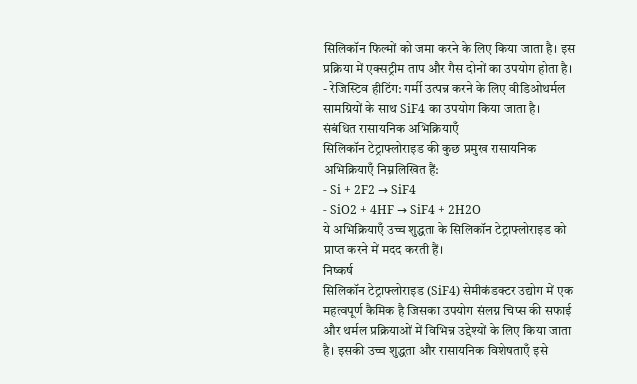सिलिकॉन फिल्मों को जमा करने के लिए किया जाता है। इस प्रक्रिया में एक्सट्रीम ताप और गैस दोनों का उपयोग होता है।
- रेजिस्टिव हीटिंग: गर्मी उत्पन्न करने के लिए वीडिओथर्मल सामग्रियों के साथ SiF4 का उपयोग किया जाता है।
संबंधित रासायनिक अभिक्रियाएँ
सिलिकॉन टेट्राफ्लोराइड की कुछ प्रमुख रासायनिक अभिक्रियाएँ निम्नलिखित हैं:
- Si + 2F2 → SiF4
- SiO2 + 4HF → SiF4 + 2H2O
ये अभिक्रियाएँ उच्च शुद्धता के सिलिकॉन टेट्राफ्लोराइड को प्राप्त करने में मदद करती हैं।
निष्कर्ष
सिलिकॉन टेट्राफ्लोराइड (SiF4) सेमीकंडक्टर उद्योग में एक महत्वपूर्ण कैमिक है जिसका उपयोग संलग्न चिप्स की सफाई और थर्मल प्रक्रियाओं में विभिन्न उद्देश्यों के लिए किया जाता है। इसकी उच्च शुद्धता और रासायनिक विशेषताएँ इसे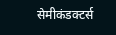सेमीकंडक्टर्स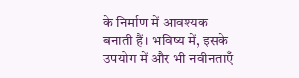के निर्माण में आवश्यक बनाती हैं। भविष्य में, इसके उपयोग में और भी नवीनताएँ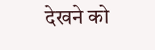देखने को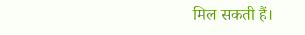मिल सकती हैं।